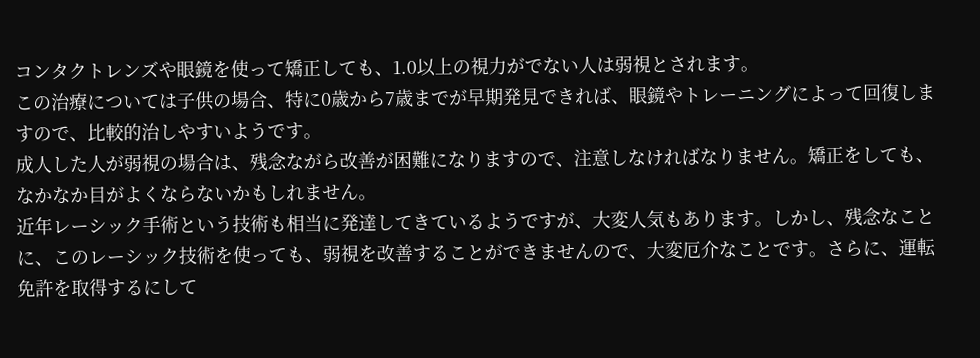コンタクトレンズや眼鏡を使って矯正しても、1.0以上の視力がでない人は弱視とされます。
この治療については子供の場合、特に0歳から7歳までが早期発見できれば、眼鏡やトレーニングによって回復しますので、比較的治しやすいようです。
成人した人が弱視の場合は、残念ながら改善が困難になりますので、注意しなければなりません。矯正をしても、なかなか目がよくならないかもしれません。
近年レーシック手術という技術も相当に発達してきているようですが、大変人気もあります。しかし、残念なことに、このレーシック技術を使っても、弱視を改善することができませんので、大変厄介なことです。さらに、運転免許を取得するにして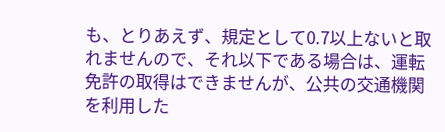も、とりあえず、規定として0.7以上ないと取れませんので、それ以下である場合は、運転免許の取得はできませんが、公共の交通機関を利用した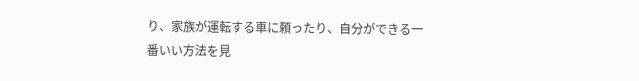り、家族が運転する車に頼ったり、自分ができる一番いい方法を見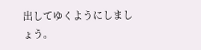出してゆくようにしましょう。